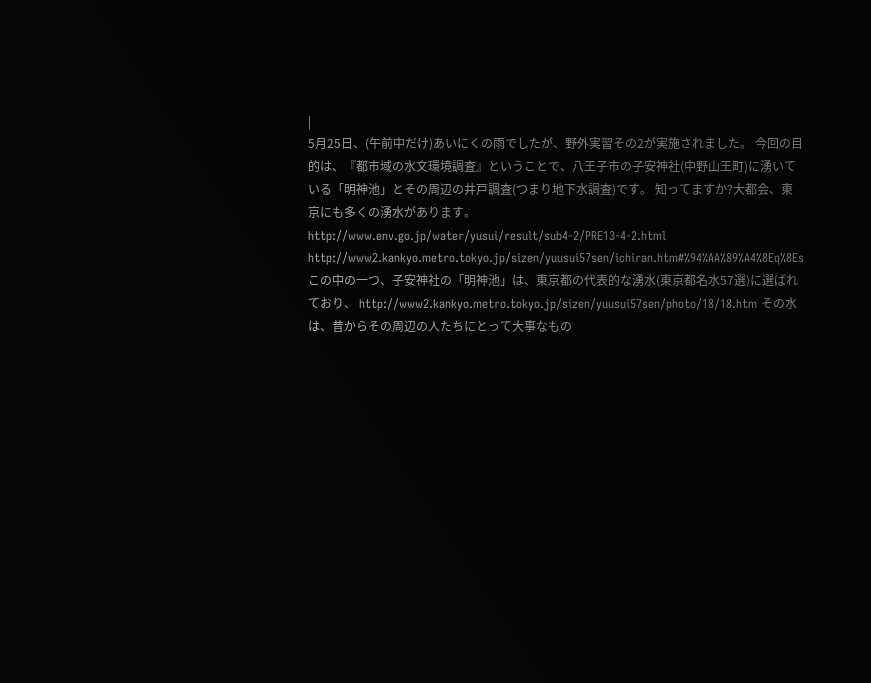|
5月25日、(午前中だけ)あいにくの雨でしたが、野外実習その2が実施されました。 今回の目的は、『都市域の水文環境調査』ということで、八王子市の子安神社(中野山王町)に湧いている「明神池」とその周辺の井戸調査(つまり地下水調査)です。 知ってますか?大都会、東京にも多くの湧水があります。 http://www.env.go.jp/water/yusui/result/sub4-2/PRE13-4-2.html http://www2.kankyo.metro.tokyo.jp/sizen/yuusui57sen/ichiran.htm#%94%AA%89%A4%8Eq%8Es この中の一つ、子安神社の「明神池」は、東京都の代表的な湧水(東京都名水57選)に選ばれており、 http://www2.kankyo.metro.tokyo.jp/sizen/yuusui57sen/photo/18/18.htm その水は、昔からその周辺の人たちにとって大事なもの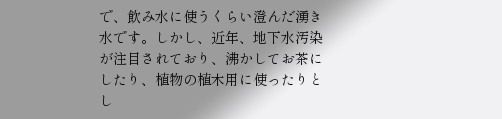で、飲み水に使うくらい澄んだ湧き水です。しかし、近年、地下水汚染が注目されており、沸かしてお茶にしたり、植物の植木用に使ったりとし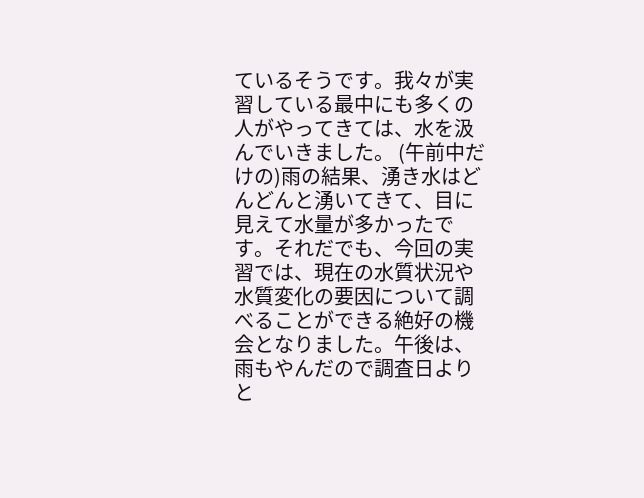ているそうです。我々が実習している最中にも多くの人がやってきては、水を汲んでいきました。 (午前中だけの)雨の結果、湧き水はどんどんと湧いてきて、目に見えて水量が多かったです。それだでも、今回の実習では、現在の水質状況や水質変化の要因について調べることができる絶好の機会となりました。午後は、雨もやんだので調査日よりと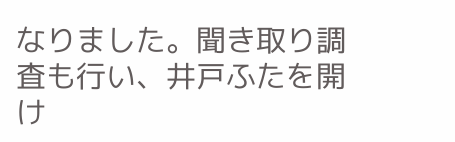なりました。聞き取り調査も行い、井戸ふたを開け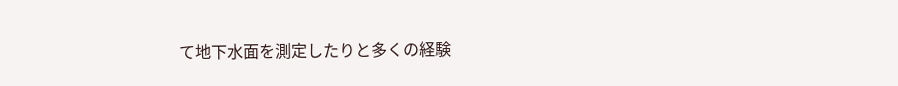て地下水面を測定したりと多くの経験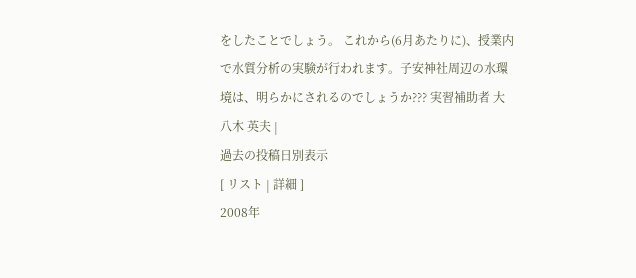をしたことでしょう。 これから(6月あたりに)、授業内で水質分析の実験が行われます。子安神社周辺の水環境は、明らかにされるのでしょうか??? 実習補助者 大八木 英夫 |
過去の投稿日別表示
[ リスト | 詳細 ]
2008年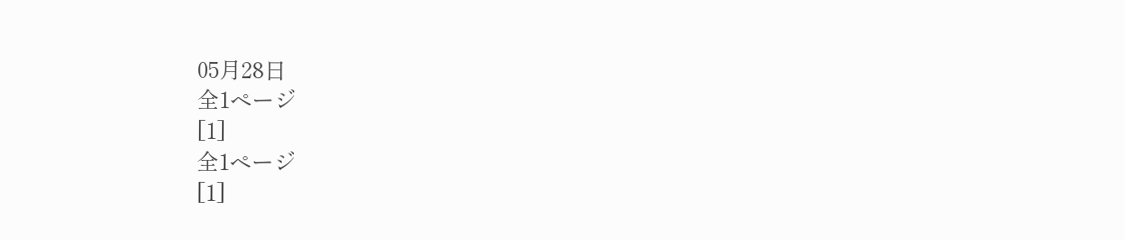05月28日
全1ページ
[1]
全1ページ
[1]